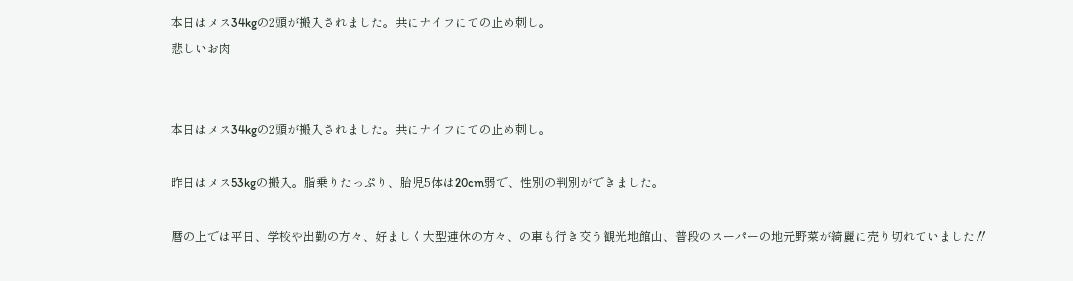本日はメス34kgの2頭が搬入されました。共にナイフにての止め刺し。
悲しいお肉


本日はメス34kgの2頭が搬入されました。共にナイフにての止め刺し。

昨日はメス53kgの搬入。脂乗りたっぷり、胎児5体は20cm弱で、性別の判別ができました。

暦の上では平日、学校や出勤の方々、好ましく大型連休の方々、の車も行き交う観光地館山、普段のスーパーの地元野菜が綺麗に売り切れていました‼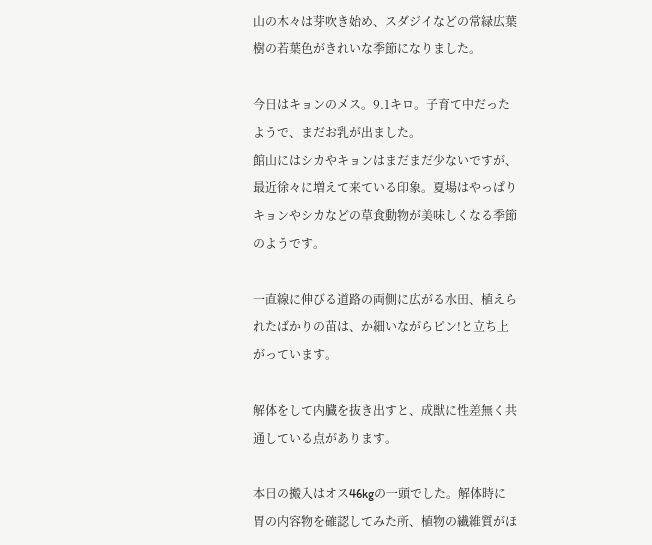山の木々は芽吹き始め、スダジイなどの常緑広葉樹の若葉色がきれいな季節になりました。

今日はキョンのメス。9.1キロ。子育て中だったようで、まだお乳が出ました。
館山にはシカやキョンはまだまだ少ないですが、最近徐々に増えて来ている印象。夏場はやっぱりキョンやシカなどの草食動物が美味しくなる季節のようです。

一直線に伸びる道路の両側に広がる水田、植えられたばかりの苗は、か細いながらピン!と立ち上がっています。

解体をして内臓を抜き出すと、成獣に性差無く共通している点があります。

本日の搬入はオス46kgの一頭でした。解体時に胃の内容物を確認してみた所、植物の繊維質がほ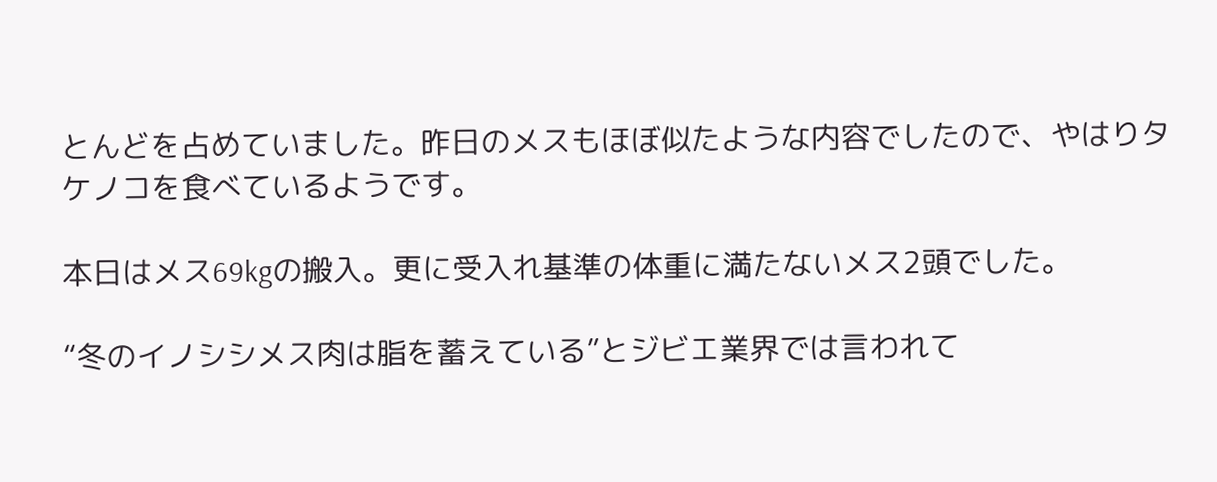とんどを占めていました。昨日のメスもほぼ似たような内容でしたので、やはりタケノコを食べているようです。

本日はメス69kgの搬入。更に受入れ基準の体重に満たないメス2頭でした。

“冬のイノシシメス肉は脂を蓄えている”とジビエ業界では言われて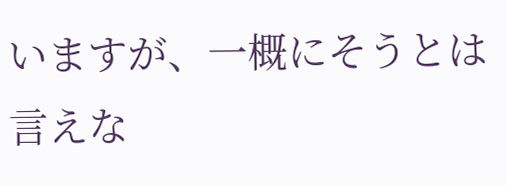いますが、一概にそうとは言えな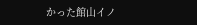かった館山イノ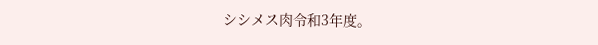シシメス肉令和3年度。